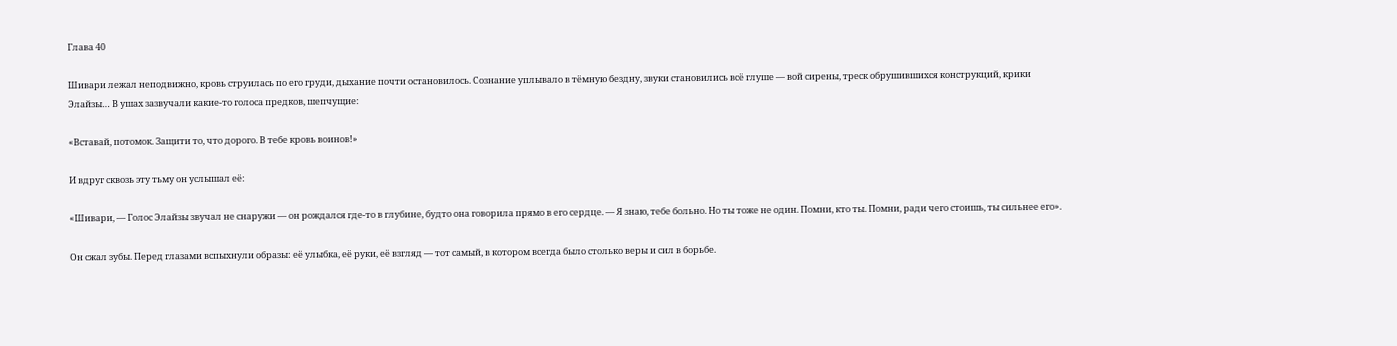Глава 40

Шивари лежал неподвижно, кровь струилась по его груди, дыхание почти остановилось. Сознание уплывало в тёмную бездну, звуки становились всё глуше — вой сирены, треск обрушившихся конструкций, крики Элайзы… В ушах зазвучали какие-то голоса предков, шепчущие:

«Вставай, потомок. Защити то, что дорого. В тебе кровь воинов!»

И вдруг сквозь эту тьму он услышал её:

«Шивари, — Голос Элайзы звучал не снаружи — он рождался где‑то в глубине, будто она говорила прямо в его сердце. — Я знаю, тебе больно. Но ты тоже не один. Помни, кто ты. Помни, ради чего стоишь, ты сильнее его».

Он сжал зубы. Перед глазами вспыхнули образы: её улыбка, её руки, её взгляд — тот самый, в котором всегда было столько веры и сил в борьбе.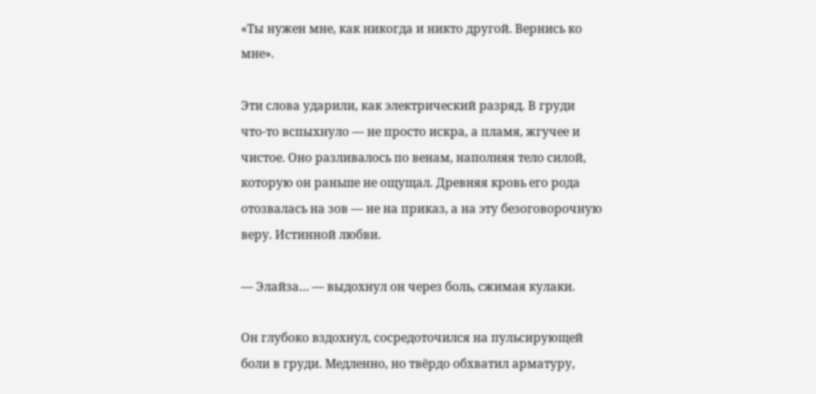«Ты нужен мне, как никогда и никто другой. Вернись ко мне».

Эти слова ударили, как электрический разряд. В груди что‑то вспыхнуло — не просто искра, а пламя, жгучее и чистое. Оно разливалось по венам, наполняя тело силой, которую он раньше не ощущал. Древняя кровь его рода отозвалась на зов — не на приказ, а на эту безоговорочную веру. Истинной любви.

— Элайза… — выдохнул он через боль, сжимая кулаки.

Он глубоко вздохнул, сосредоточился на пульсирующей боли в груди. Медленно, но твёрдо обхватил арматуру,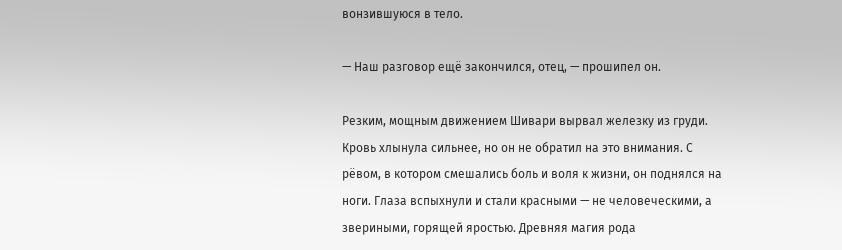вонзившуюся в тело.

— Наш разговор ещё закончился, отец, — прошипел он.

Резким, мощным движением Шивари вырвал железку из груди. Кровь хлынула сильнее, но он не обратил на это внимания. С рёвом, в котором смешались боль и воля к жизни, он поднялся на ноги. Глаза вспыхнули и стали красными — не человеческими, а звериными, горящей яростью. Древняя магия рода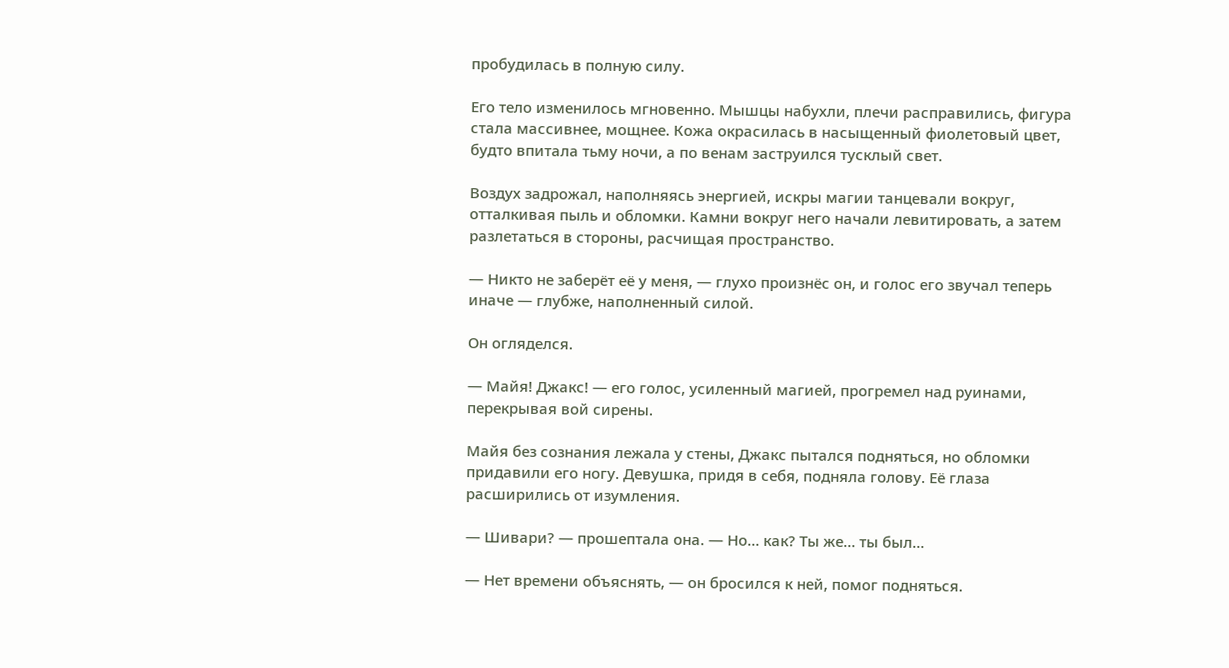пробудилась в полную силу.

Его тело изменилось мгновенно. Мышцы набухли, плечи расправились, фигура стала массивнее, мощнее. Кожа окрасилась в насыщенный фиолетовый цвет, будто впитала тьму ночи, а по венам заструился тусклый свет.

Воздух задрожал, наполняясь энергией, искры магии танцевали вокруг, отталкивая пыль и обломки. Камни вокруг него начали левитировать, а затем разлетаться в стороны, расчищая пространство.

— Никто не заберёт её у меня, — глухо произнёс он, и голос его звучал теперь иначе — глубже, наполненный силой.

Он огляделся.

— Майя! Джакс! — его голос, усиленный магией, прогремел над руинами, перекрывая вой сирены.

Майя без сознания лежала у стены, Джакс пытался подняться, но обломки придавили его ногу. Девушка, придя в себя, подняла голову. Её глаза расширились от изумления.

— Шивари? — прошептала она. — Но… как? Ты же… ты был…

— Нет времени объяснять, — он бросился к ней, помог подняться.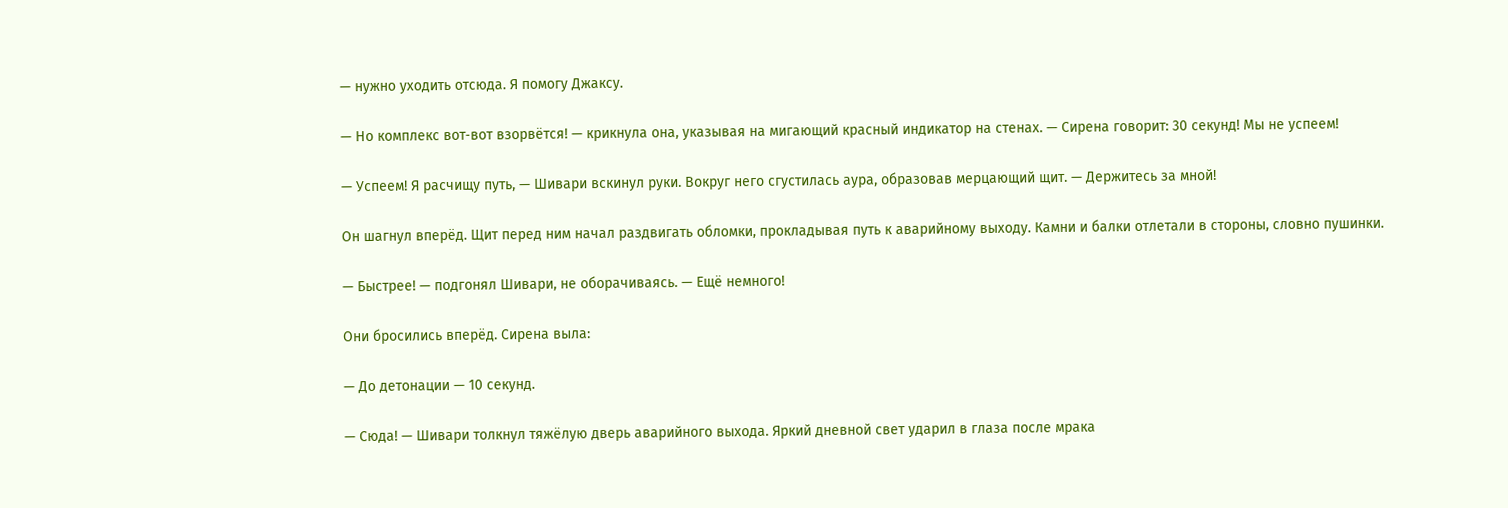— нужно уходить отсюда. Я помогу Джаксу.

— Но комплекс вот‑вот взорвётся! — крикнула она, указывая на мигающий красный индикатор на стенах. — Сирена говорит: 30 секунд! Мы не успеем!

— Успеем! Я расчищу путь, — Шивари вскинул руки. Вокруг него сгустилась аура, образовав мерцающий щит. — Держитесь за мной!

Он шагнул вперёд. Щит перед ним начал раздвигать обломки, прокладывая путь к аварийному выходу. Камни и балки отлетали в стороны, словно пушинки.

— Быстрее! — подгонял Шивари, не оборачиваясь. — Ещё немного!

Они бросились вперёд. Сирена выла:

— До детонации — 10 секунд.

— Сюда! — Шивари толкнул тяжёлую дверь аварийного выхода. Яркий дневной свет ударил в глаза после мрака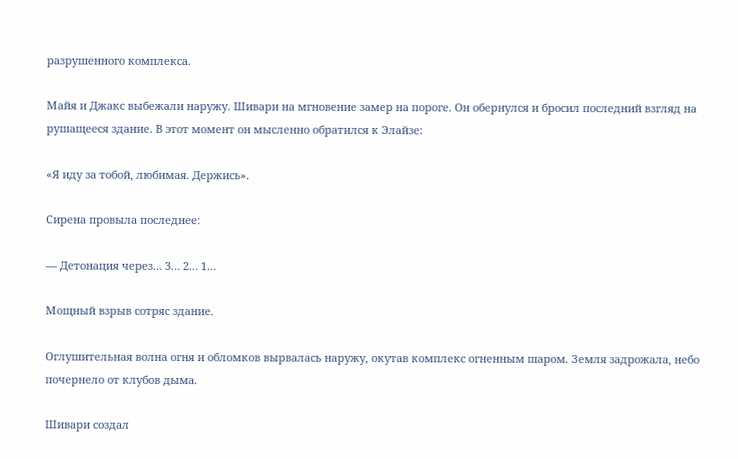разрушенного комплекса.

Майя и Джакс выбежали наружу. Шивари на мгновение замер на пороге. Он обернулся и бросил последний взгляд на рушащееся здание. В этот момент он мысленно обратился к Элайзе:

«Я иду за тобой, любимая. Держись».

Сирена провыла последнее:

— Детонация через… 3… 2… 1…

Мощный взрыв сотряс здание.

Оглушительная волна огня и обломков вырвалась наружу, окутав комплекс огненным шаром. Земля задрожала, небо почернело от клубов дыма.

Шивари создал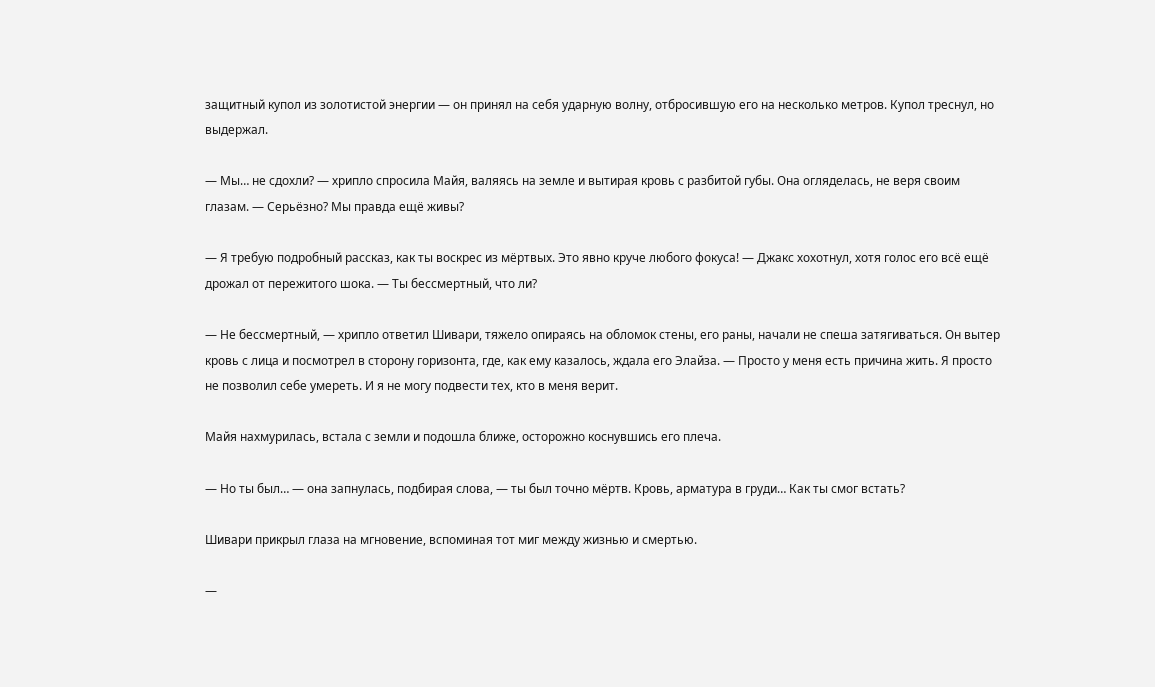защитный купол из золотистой энергии — он принял на себя ударную волну, отбросившую его на несколько метров. Купол треснул, но выдержал.

— Мы… не сдохли? — хрипло спросила Майя, валяясь на земле и вытирая кровь с разбитой губы. Она огляделась, не веря своим глазам. — Серьёзно? Мы правда ещё живы?

— Я требую подробный рассказ, как ты воскрес из мёртвых. Это явно круче любого фокуса! — Джакс хохотнул, хотя голос его всё ещё дрожал от пережитого шока. — Ты бессмертный, что ли?

— Не бессмертный, — хрипло ответил Шивари, тяжело опираясь на обломок стены, его раны, начали не спеша затягиваться. Он вытер кровь с лица и посмотрел в сторону горизонта, где, как ему казалось, ждала его Элайза. — Просто у меня есть причина жить. Я просто не позволил себе умереть. И я не могу подвести тех, кто в меня верит.

Майя нахмурилась, встала с земли и подошла ближе, осторожно коснувшись его плеча.

— Но ты был… — она запнулась, подбирая слова, — ты был точно мёртв. Кровь, арматура в груди… Как ты смог встать?

Шивари прикрыл глаза на мгновение, вспоминая тот миг между жизнью и смертью.

—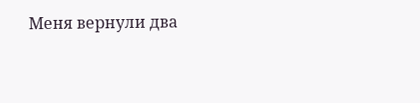Меня вернули два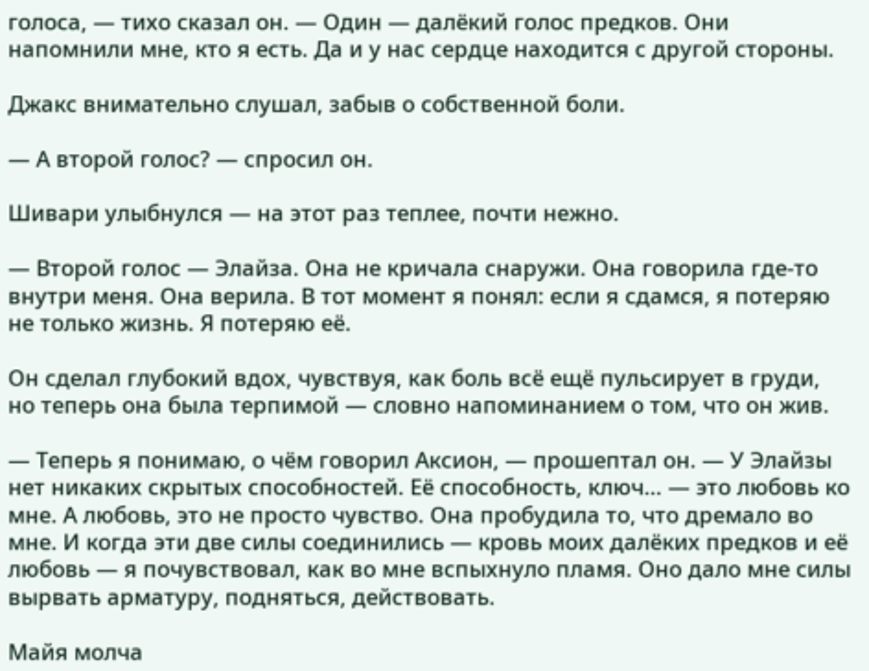голоса, — тихо сказал он. — Один — далёкий голос предков. Они напомнили мне, кто я есть. Да и у нас сердце находится с другой стороны.

Джакс внимательно слушал, забыв о собственной боли.

— А второй голос? — спросил он.

Шивари улыбнулся — на этот раз теплее, почти нежно.

— Второй голос — Элайза. Она не кричала снаружи. Она говорила где-то внутри меня. Она верила. В тот момент я понял: если я сдамся, я потеряю не только жизнь. Я потеряю её.

Он сделал глубокий вдох, чувствуя, как боль всё ещё пульсирует в груди, но теперь она была терпимой — словно напоминанием о том, что он жив.

— Теперь я понимаю, о чём говорил Аксион, — прошептал он. — У Элайзы нет никаких скрытых способностей. Её способность, ключ… — это любовь ко мне. А любовь, это не просто чувство. Она пробудила то, что дремало во мне. И когда эти две силы соединились — кровь моих далёких предков и её любовь — я почувствовал, как во мне вспыхнуло пламя. Оно дало мне силы вырвать арматуру, подняться, действовать.

Майя молча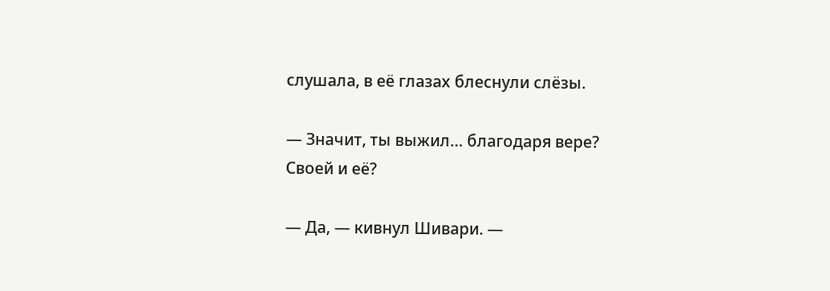слушала, в её глазах блеснули слёзы.

— Значит, ты выжил… благодаря вере? Своей и её?

— Да, — кивнул Шивари. —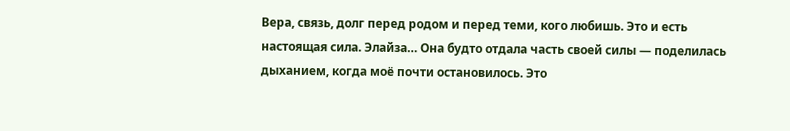Вера, связь, долг перед родом и перед теми, кого любишь. Это и есть настоящая сила. Элайза… Она будто отдала часть своей силы — поделилась дыханием, когда моё почти остановилось. Это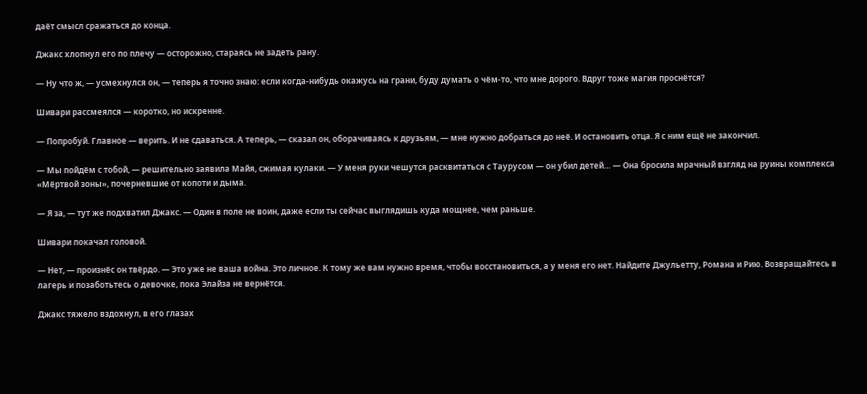даёт смысл сражаться до конца.

Джакс хлопнул его по плечу — осторожно, стараясь не задеть рану.

— Ну что ж, — усмехнулся он, — теперь я точно знаю: если когда‑нибудь окажусь на грани, буду думать о чём‑то, что мне дорого. Вдруг тоже магия проснётся?

Шивари рассмеялся — коротко, но искренне.

— Попробуй. Главное — верить. И не сдаваться. А теперь, — сказал он, оборачиваясь к друзьям, — мне нужно добраться до неё. И остановить отца. Я с ним ещё не закончил.

— Мы пойдём с тобой, — решительно заявила Майя, сжимая кулаки. — У меня руки чешутся расквитаться с Таурусом — он убил детей… — Она бросила мрачный взгляд на руины комплекса «Мёртвой зоны», почерневшие от копоти и дыма.

— Я за, — тут же подхватил Джакс. — Один в поле не воин, даже если ты сейчас выглядишь куда мощнее, чем раньше.

Шивари покачал головой.

— Нет, — произнёс он твёрдо. — Это уже не ваша война. Это личное. К тому же вам нужно время, чтобы восстановиться, а у меня его нет. Найдите Джульетту, Романа и Рию. Возвращайтесь в лагерь и позаботьтесь о девочке, пока Элайза не вернётся.

Джакс тяжело вздохнул, в его глазах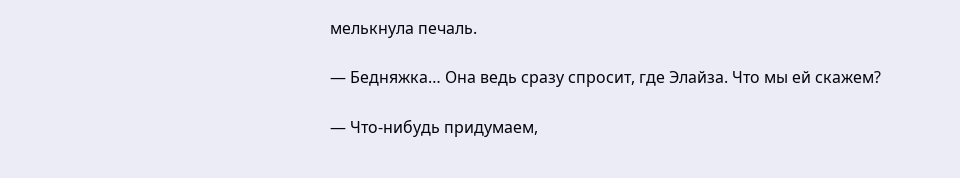мелькнула печаль.

— Бедняжка… Она ведь сразу спросит, где Элайза. Что мы ей скажем?

— Что‑нибудь придумаем,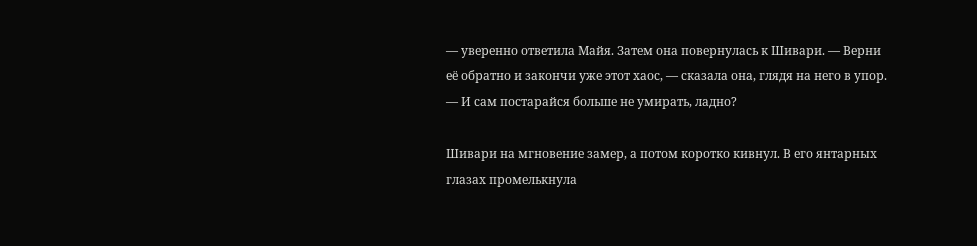— уверенно ответила Майя. Затем она повернулась к Шивари. — Верни её обратно и закончи уже этот хаос, — сказала она, глядя на него в упор. — И сам постарайся больше не умирать, ладно?

Шивари на мгновение замер, а потом коротко кивнул. В его янтарных глазах промелькнула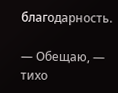благодарность.

— Обещаю, — тихо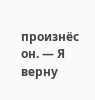произнёс он. — Я верну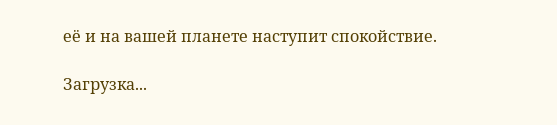её и на вашей планете наступит спокойствие.

Загрузка...